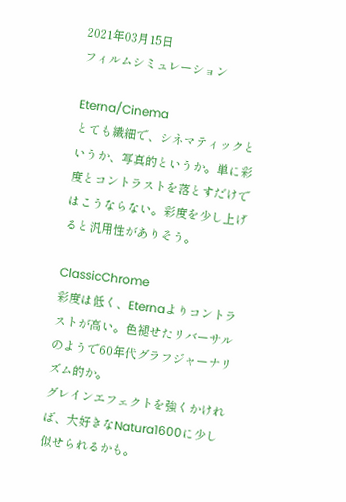2021年03月15日
フィルムシミュレーション

Eterna/Cinema
とても繊細で、シネマティックというか、写真的というか。単に彩度とコントラストを落とすだけではこうならない。彩度を少し上げると汎用性がありそう。

ClassicChrome
彩度は低く、Eternaよりコントラストが高い。色褪せたリバーサルのようで60年代グラフジャーナリズム的か。
グレインエフェクトを強くかければ、大好きなNatura1600に少し似せられるかも。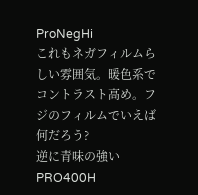ProNegHi
これもネガフィルムらしい雰囲気。暖色系でコントラスト高め。フジのフィルムでいえば何だろう?
逆に青味の強いPRO400H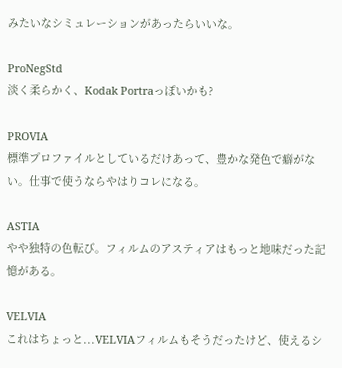みたいなシミュレーションがあったらいいな。

ProNegStd
淡く柔らかく、Kodak Portraっぽいかも?

PROVIA
標準プロファイルとしているだけあって、豊かな発色で癖がない。仕事で使うならやはりコレになる。

ASTIA
やや独特の色転び。フィルムのアスティアはもっと地味だった記憶がある。

VELVIA
これはちょっと...VELVIAフィルムもそうだったけど、使えるシ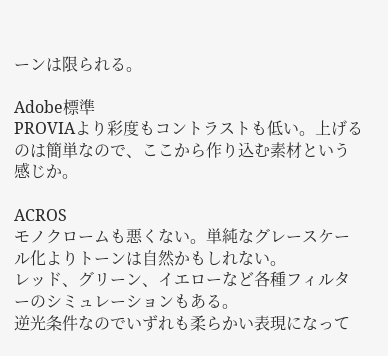ーンは限られる。

Adobe標準
PROVIAより彩度もコントラストも低い。上げるのは簡単なので、ここから作り込む素材という感じか。

ACROS
モノクロームも悪くない。単純なグレースケール化よりトーンは自然かもしれない。
レッド、グリーン、イエローなど各種フィルターのシミュレーションもある。
逆光条件なのでいずれも柔らかい表現になって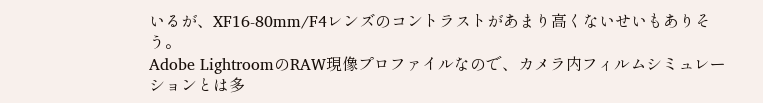いるが、XF16-80mm/F4レンズのコントラストがあまり高くないせいもありそう。
Adobe LightroomのRAW現像プロファイルなので、カメラ内フィルムシミュレーションとは多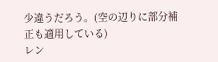少違うだろう。(空の辺りに部分補正も適用している)
レン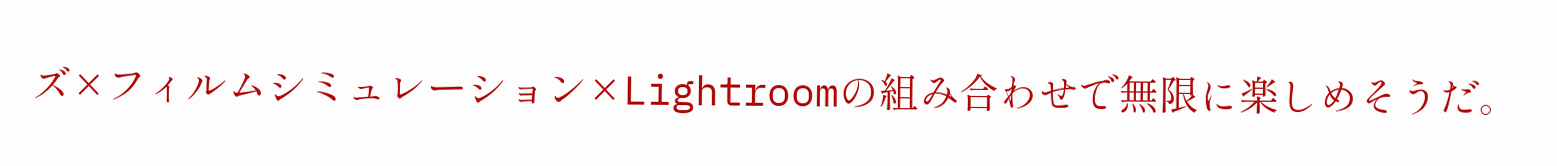ズ×フィルムシミュレーション×Lightroomの組み合わせで無限に楽しめそうだ。